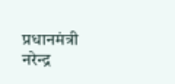प्रधानमंत्री नरेन्द्र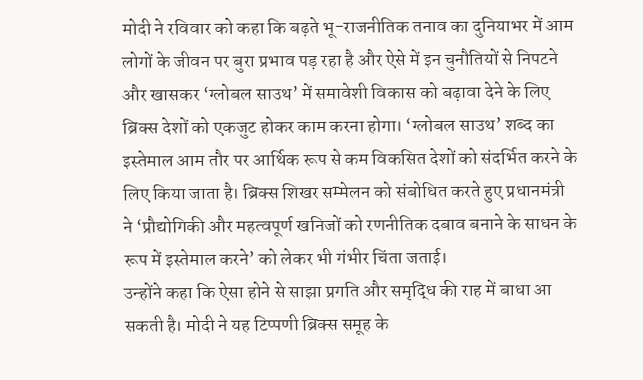मोदी ने रविवार को कहा कि बढ़ते भू-राजनीतिक तनाव का दुनियाभर में आम लोगों के जीवन पर बुरा प्रभाव पड़ रहा है और ऐसे में इन चुनौतियों से निपटने और खासकर ‘ग्लोबल साउथ’ में समावेशी विकास को बढ़ावा देने के लिए ब्रिक्स देशों को एकजुट होकर काम करना होगा। ‘ग्लोबल साउथ’ शब्द का इस्तेमाल आम तौर पर आर्थिक रूप से कम विकसित देशों को संदर्भित करने के लिए किया जाता है। ब्रिक्स शिखर सम्मेलन को संबोधित करते हुए प्रधानमंत्री ने ‘प्रौद्योगिकी और महत्वपूर्ण खनिजों को रणनीतिक दबाव बनाने के साधन के रूप में इस्तेमाल करने’ को लेकर भी गंभीर चिंता जताई।
उन्होंने कहा कि ऐसा होने से साझा प्रगति और समृद्धि की राह में बाधा आ सकती है। मोदी ने यह टिप्पणी ब्रिक्स समूह के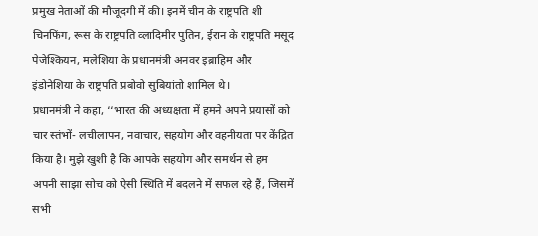प्रमुख नेताओं की मौजूदगी में की। इनमें चीन के राष्ट्रपति शी चिनफिंग, रूस के राष्ट्रपति व्लादिमीर पुतिन, ईरान के राष्ट्रपति मसूद पेजेश्कियन, मलेशिया के प्रधानमंत्री अनवर इब्राहिम और इंडोनेशिया के राष्ट्रपति प्रबोवो सुबियांतो शामिल थे।
प्रधानमंत्री ने कहा, ‘‘भारत की अध्यक्षता में हमने अपने प्रयासों को चार स्तंभों- लचीलापन, नवाचार, सहयोग और वहनीयता पर केंद्रित किया है। मुझे खुशी है कि आपके सहयोग और समर्थन से हम अपनी साझा सोच को ऐसी स्थिति में बदलने में सफल रहे हैं, जिसमें सभी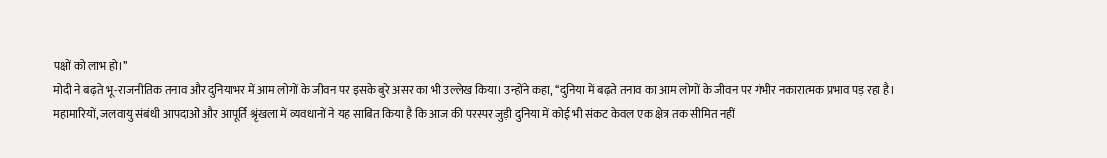पक्षों को लाभ हो।’’
मोदी ने बढ़ते भू-राजनीतिक तनाव और दुनियाभर में आम लोगों के जीवन पर इसके बुरे असर का भी उल्लेख किया। उन्होंने कहा, ‘‘दुनिया में बढ़ते तनाव का आम लोगों के जीवन पर गंभीर नकारात्मक प्रभाव पड़ रहा है।
महामारियों, जलवायु संबंधी आपदाओं और आपूर्ति श्रृंखला में व्यवधानों ने यह साबित किया है कि आज की परस्पर जुड़ी दुनिया में कोई भी संकट केवल एक क्षेत्र तक सीमित नहीं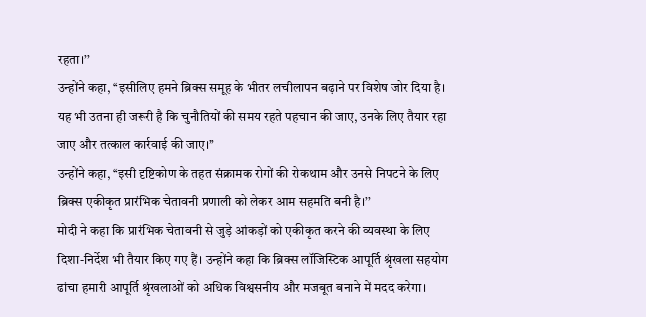रहता।’’
उन्होंने कहा, ‘‘इसीलिए हमने ब्रिक्स समूह के भीतर लचीलापन बढ़ाने पर विशेष जोर दिया है। यह भी उतना ही जरूरी है कि चुनौतियों की समय रहते पहचान की जाए, उनके लिए तैयार रहा जाए और तत्काल कार्रवाई की जाए।’’
उन्होंने कहा, ‘‘इसी दृष्टिकोण के तहत संक्रामक रोगों की रोकथाम और उनसे निपटने के लिए ब्रिक्स एकीकृत प्रारंभिक चेतावनी प्रणाली को लेकर आम सहमति बनी है।’’
मोदी ने कहा कि प्रारंभिक चेतावनी से जुड़े आंकड़ों को एकीकृत करने की व्यवस्था के लिए दिशा-निर्देश भी तैयार किए गए हैं। उन्होंने कहा कि ब्रिक्स लॉजिस्टिक आपूर्ति श्रृंखला सहयोग ढांचा हमारी आपूर्ति श्रृंखलाओं को अधिक विश्वसनीय और मजबूत बनाने में मदद करेगा।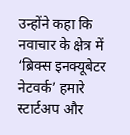उन्होंने कहा कि नवाचार के क्षेत्र में ‘ब्रिक्स इनक्यूबेटर नेटवर्क’ हमारे स्टार्टअप और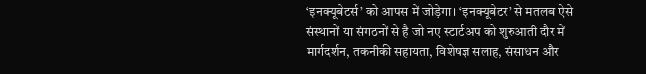‘इनक्यूबेटर्स’ को आपस में जोड़ेगा। ‘इनक्यूबेटर’ से मतलब ऐसे संस्थानों या संगठनों से है जो नए स्टार्टअप को शुरुआती दौर में मार्गदर्शन, तकनीकी सहायता, विशेषज्ञ सलाह, संसाधन और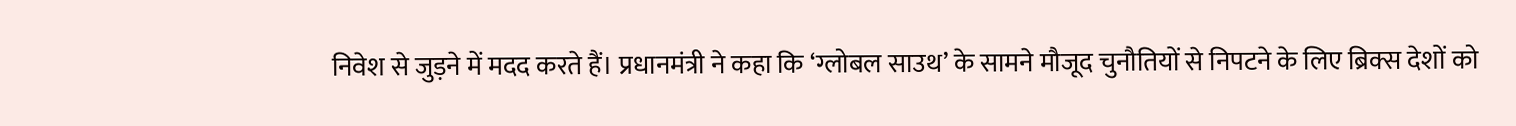निवेश से जुड़ने में मदद करते हैं। प्रधानमंत्री ने कहा कि ‘ग्लोबल साउथ’ के सामने मौजूद चुनौतियों से निपटने के लिए ब्रिक्स देशों को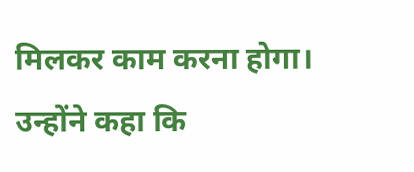मिलकर काम करना होगा।
उन्होंने कहा कि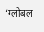‘ग्लोबल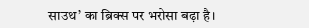साउथ’ का ब्रिक्स पर भरोसा बढ़ा है।